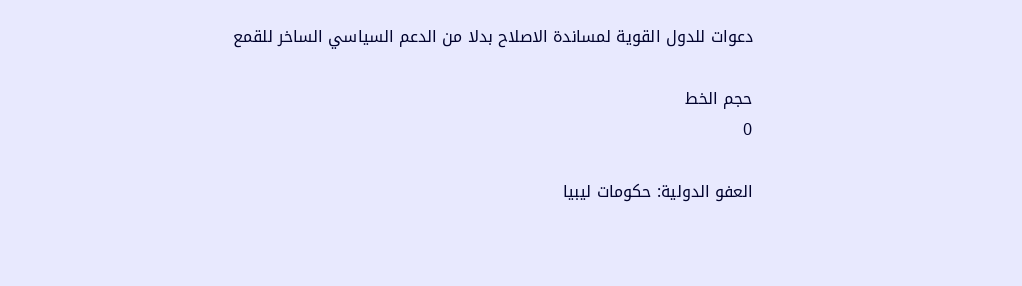دعوات للدول القوية لمساندة الاصلاح بدلا من الدعم السياسي الساخر للقمع

حجم الخط
0

العفو الدولية: حكومات ليبيا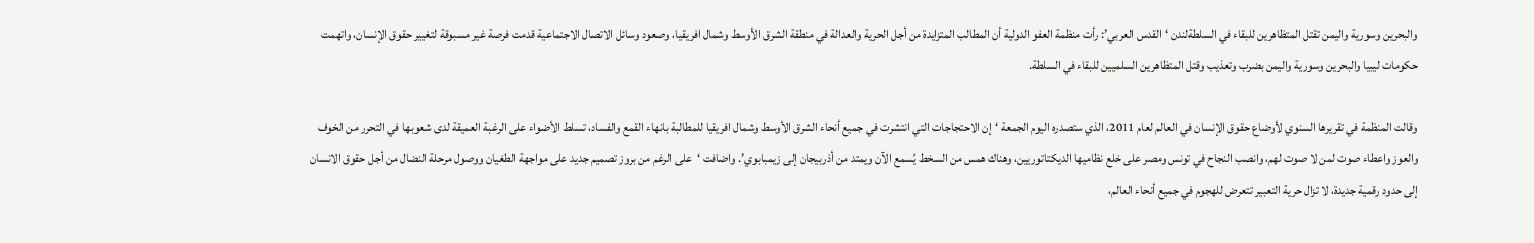والبحرين وسورية واليمن تقتل المتظاهرين للبقاء في السلطةلندن ‘القدس العربي’: رأت منظمة العفو الدولية أن المطالب المتزايدة من أجل الحرية والعدالة في منطقة الشرق الأوسط وشمال افريقيا، وصعود وسائل الاتصال الاجتماعية قدمت فرصة غير مسبوقة لتغيير حقوق الإنسان، واتهمت حكومات ليبيا والبحرين وسورية واليمن بضرب وتعذيب وقتل المتظاهرين السلميين للبقاء في السلطة.

وقالت المنظمة في تقريرها السنوي لأوضاع حقوق الإنسان في العالم لعام 2011، الذي ستصدره اليوم الجمعة ‘إن الاحتجاجات التي انتشرت في جميع أنحاء الشرق الأوسط وشمال افريقيا للمطالبة بانهاء القمع والفساد، تسلط الأضواء على الرغبة العميقة لدى شعوبها في التحرر من الخوف والعوز واعطاء صوت لمن لا صوت لهم، وانصب النجاح في تونس ومصر على خلع نظاميها الديكتاتوريين، وهناك همس من السخط يُسمع الآن ويمتد من أذربيجان إلى زيمبابوي’. واضافت ‘على الرغم من بروز تصميم جديد على مواجهة الطغيان ووصول مرحلة النضال من أجل حقوق الانسان إلى حدود رقمية جديدة، لا تزال حرية التعبير تتعرض للهجوم في جميع أنحاء العالم،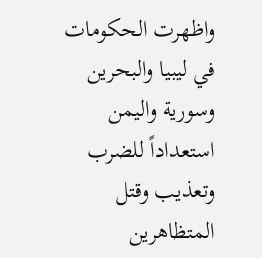واظهرت الحكومات في ليبيا والبحرين وسورية واليمن استعداداً للضرب وتعذيب وقتل المتظاهرين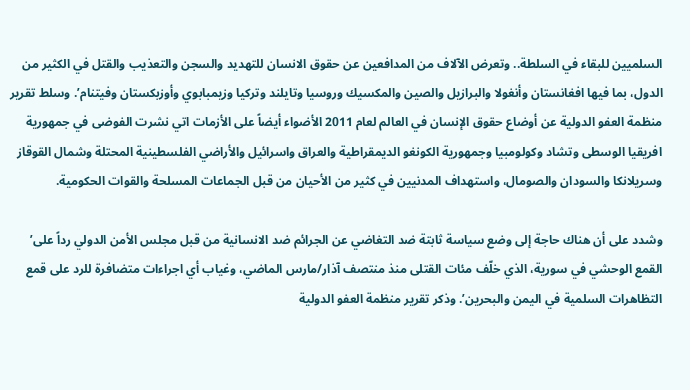السلميين للبقاء في السلطة.. وتعرض الآلاف من المدافعين عن حقوق الانسان للتهديد والسجن والتعذيب والقتل في الكثير من الدول، بما فيها افغانستان وأنغولا والبرازيل والصين والمكسيك وروسيا وتايلند وتركيا وزيمبابوي وأوزبكستان وفيتنام’. وسلط تقرير منظمة العفو الدولية عن أوضاع حقوق الإنسان في العالم لعام 2011 الأضواء أيضاً على الأزمات اتي نشرت الفوضى في جمهورية افريقيا الوسطى وتشاد وكولومبيا وجمهورية الكونغو الديمقراطية والعراق واسرائيل والأراضي الفلسطينية المحتلة وشمال القوقاز وسريلانكا والسودان والصومال، واستهداف المدنيين في كثير من الأحيان من قبل الجماعات المسلحة والقوات الحكومية.

وشدد على أن هناك حاجة إلى وضع سياسة ثابتة ضد التغاضي عن الجرائم ضد الانسانية من قبل مجلس الأمن الدولي رداً على’ القمع الوحشي في سورية، الذي خلّف مئات القتلى منذ منتصف آذار/مارس الماضي، وغياب أي اجراءات متضافرة للرد على قمع التظاهرات السلمية في اليمن والبحرين’. وذكر تقرير منظمة العفو الدولية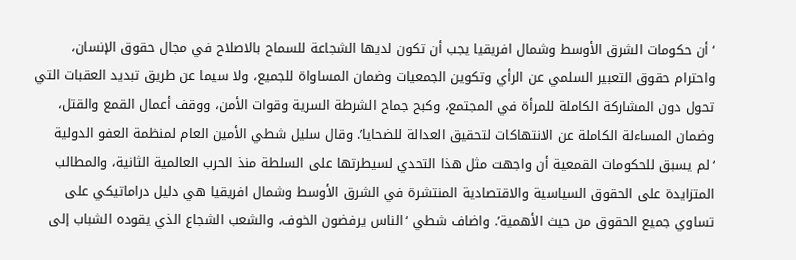‘أن حكومات الشرق الأوسط وشمال افريقيا يجب أن تكون لديها الشجاعة للسماح بالاصلاح في مجال حقوق الإنسان، واحترام حقوق التعبير السلمي عن الرأي وتكوين الجمعيات وضمان المساواة للجميع، ولا سيما عن طريق تبديد العقبات التي تحول دون المشاركة الكاملة للمرأة في المجتمع، وكبح جماح الشرطة السرية وقوات الأمن، ووقف أعمال القمع والقتل، وضمان المساءلة الكاملة عن الانتهاكات لتحقيق العدالة للضحايا’. وقال سليل شطي الأمين العام لمنظمة العفو الدولية ‘لم يسبق للحكومات القمعية أن واجهت مثل هذا التحدي لسيطرتها على السلطة منذ الحرب العالمية الثانية، والمطالب المتزايدة على الحقوق السياسية والاقتصادية المنتشرة في الشرق الأوسط وشمال افريقيا هي دليل دراماتيكي على تساوي جميع الحقوق من حيث الأهمية’. واضاف شطي ‘الناس يرفضون الخوف، والشعب الشجاع الذي يقوده الشباب إلى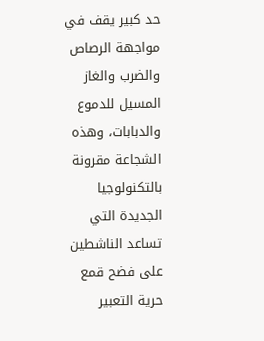حد كبير يقف في مواجهة الرصاص والضرب والغاز المسيل للدموع والدبابات، وهذه الشجاعة مقرونة بالتكنولوجيا الجديدة التي تساعد الناشطين على فضح قمع حرية التعبير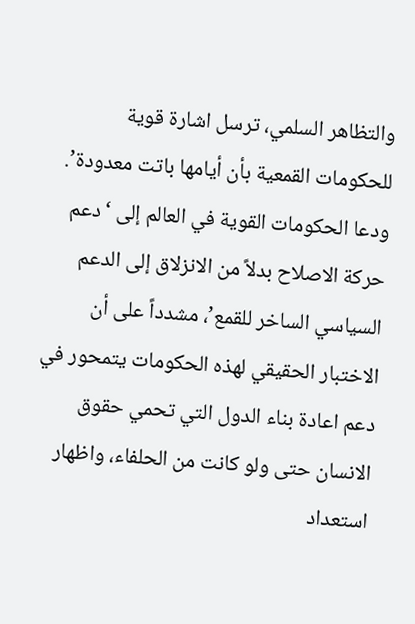والتظاهر السلمي، ترسل اشارة قوية للحكومات القمعية بأن أيامها باتت معدودة’. ودعا الحكومات القوية في العالم إلى ‘دعم حركة الاصلاح بدلاً من الانزلاق إلى الدعم السياسي الساخر للقمع’، مشدداً على أن الاختبار الحقيقي لهذه الحكومات يتمحور في دعم اعادة بناء الدول التي تحمي حقوق الانسان حتى ولو كانت من الحلفاء، واظهار استعداد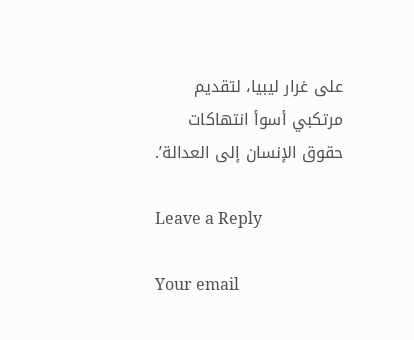على غرار ليبيا، لتقديم مرتكبي أسوأ انتهاكات حقوق الإنسان إلى العدالة’.

Leave a Reply

Your email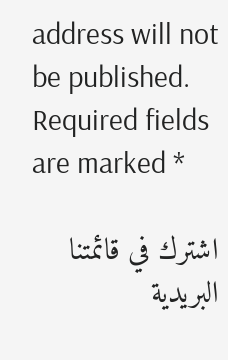address will not be published. Required fields are marked *

اشترك في قائمتنا البريدية